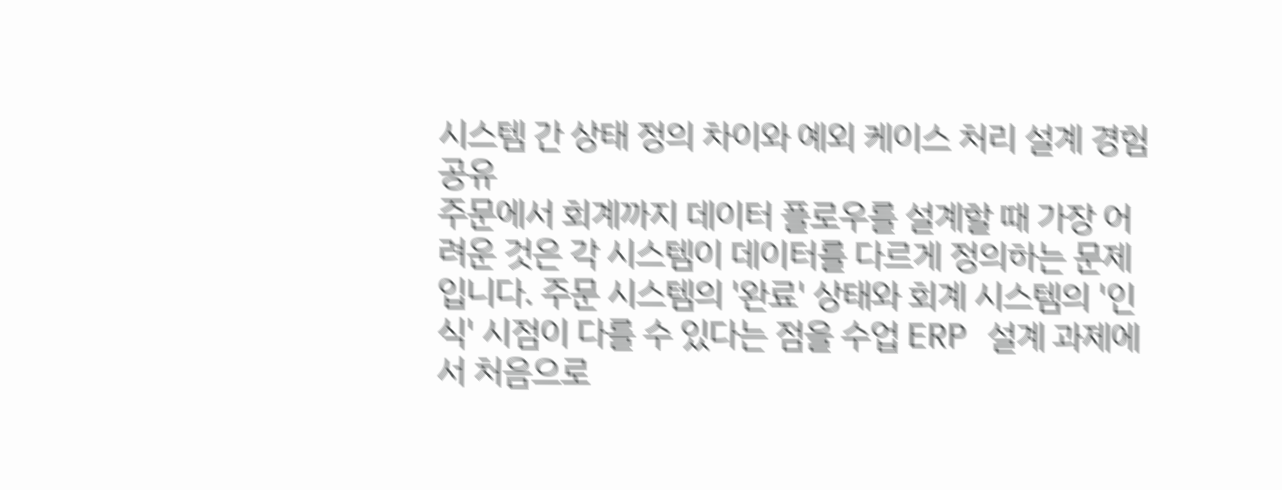시스템 간 상태 정의 차이와 예외 케이스 처리 설계 경험 공유
주문에서 회계까지 데이터 플로우를 설계할 때 가장 어려운 것은 각 시스템이 데이터를 다르게 정의하는 문제입니다. 주문 시스템의 '완료' 상태와 회계 시스템의 '인식' 시점이 다를 수 있다는 점을 수업 ERP 설계 과제에서 처음으로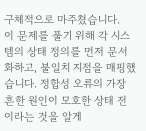구체적으로 마주쳤습니다.
이 문제를 풀기 위해 각 시스템의 상태 정의를 먼저 문서화하고, 불일치 지점을 매핑했습니다. 정합성 오류의 가장 흔한 원인이 모호한 상태 전이라는 것을 알게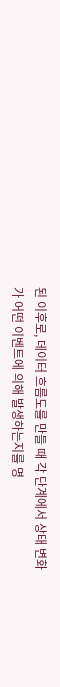된 이후로, 데이터 흐름도를 만들 때 각 단계에서 상태 변화가 어떤 이벤트에 의해 발생하는지를 명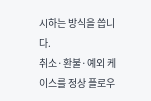시하는 방식을 씁니다.
취소·환불·예외 케이스를 정상 플로우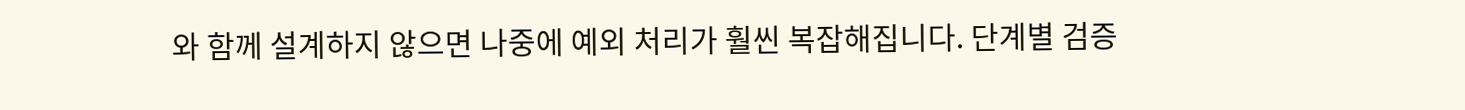와 함께 설계하지 않으면 나중에 예외 처리가 훨씬 복잡해집니다. 단계별 검증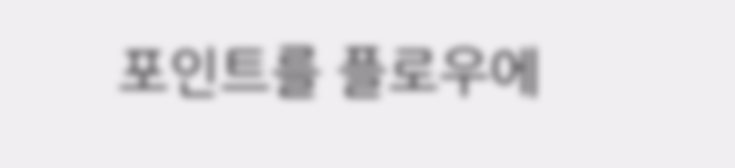포인트를 플로우에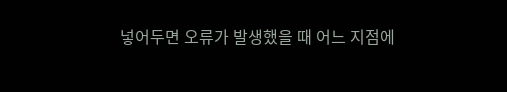넣어두면 오류가 발생했을 때 어느 지점에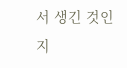서 생긴 것인지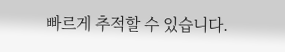빠르게 추적할 수 있습니다.